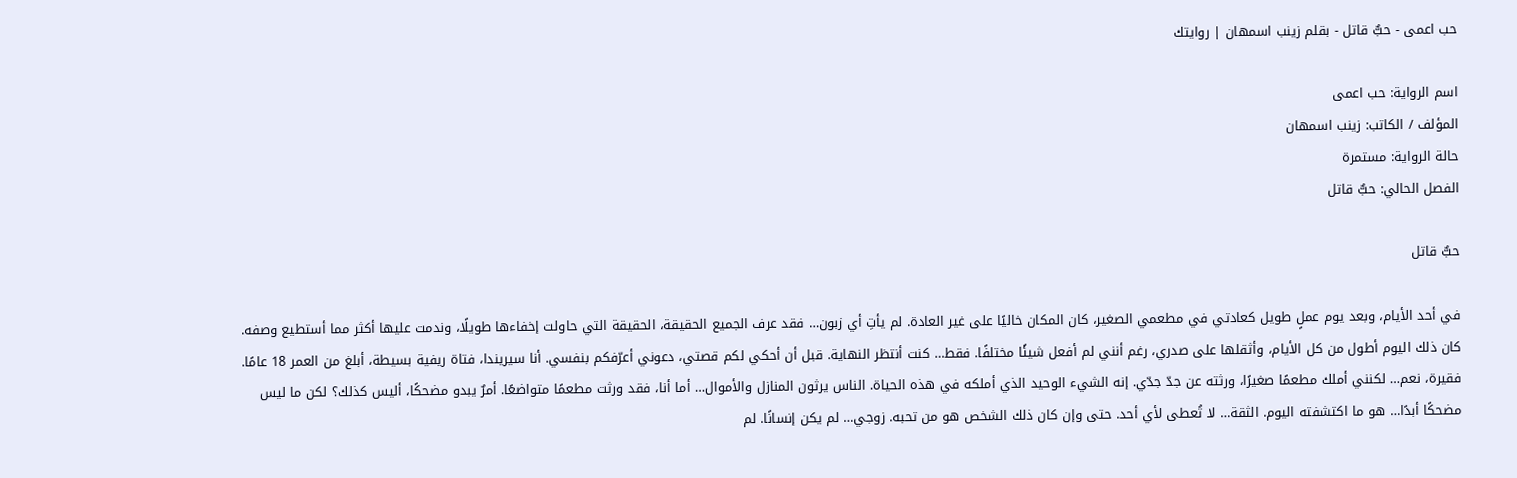حب اعمى - حبٌّ قاتل - بقلم زينب اسمهان | روايتك

اسم الرواية: حب اعمى
المؤلف / الكاتب: زينب اسمهان
حالة الرواية: مستمرة
الفصل الحالي: حبٌّ قاتل

حبٌّ قاتل

في أحد الأيام، وبعد يوم عملٍ طويل كعادتي في مطعمي الصغير، كان المكان خاليًا على غير العادة. لم يأتِ أي زبون… فقد عرف الجميع الحقيقة، الحقيقة التي حاولت إخفاءها طويلًا، وندمت عليها أكثر مما أستطيع وصفه. كان ذلك اليوم أطول من كل الأيام، وأثقلها على صدري، رغم أنني لم أفعل شيئًا مختلفًا. فقط… كنت أنتظر النهاية. قبل أن أحكي لكم قصتي، دعوني أعرّفكم بنفسي. أنا سيريندا، فتاة ريفية بسيطة، أبلغ من العمر 18 عامًا. فقيرة، نعم… لكنني أملك مطعمًا صغيرًا، ورثته عن جدّ جدّي. إنه الشيء الوحيد الذي أملكه في هذه الحياة. الناس يرثون المنازل والأموال… أما أنا، فقد ورثت مطعمًا متواضعًا. أمرٌ يبدو مضحكًا، أليس كذلك؟ لكن ما ليس مضحكًا أبدًا… هو ما اكتشفته اليوم. الثقة… لا تُعطى لأي أحد. حتى وإن كان ذلك الشخص هو من تحبه. زوجي… لم يكن إنسانًا. لم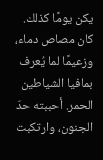يكن يومًا كذلك. كان مصاص دماء، وزعيمًا لما يُعرف بمافيا الشياطين الحمر. أحببته حدّ الجنون، وارتكبت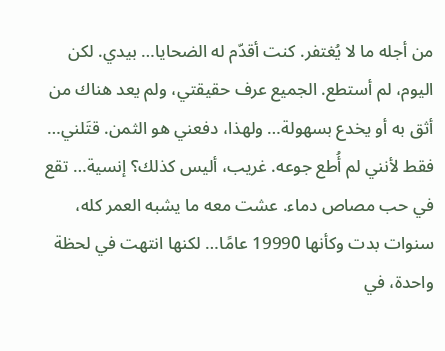من أجله ما لا يُغتفر. كنت أقدّم له الضحايا… بيدي. لكن اليوم، لم أستطع. الجميع عرف حقيقتي، ولم يعد هناك من أثق به أو يخدع بسهولة… ولهذا، دفعني هو الثمن. قتَلني… فقط لأنني لم أُطع جوعه. غريب، أليس كذلك؟ إنسية… تقع في حب مصاص دماء. عشت معه ما يشبه العمر كله، سنوات بدت وكأنها 19990 عامًا… لكنها انتهت في لحظة واحدة، في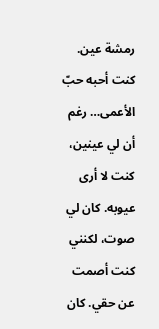رمشة عين. كنت أحبه حبّ الأعمى… رغم أن لي عينين، كنت لا أرى عيوبه. كان لي صوت، لكنني كنت أصمت عن حقي. كان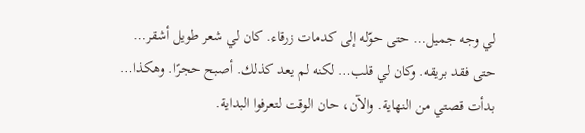لي وجه جميل… حتى حوّله إلى كدمات زرقاء. كان لي شعر طويل أشقر… حتى فقد بريقه. وكان لي قلب… لكنه لم يعد كذلك. أصبح حجرًا. وهكذا… بدأت قصتي من النهاية. والآن، حان الوقت لتعرفوا البداية.